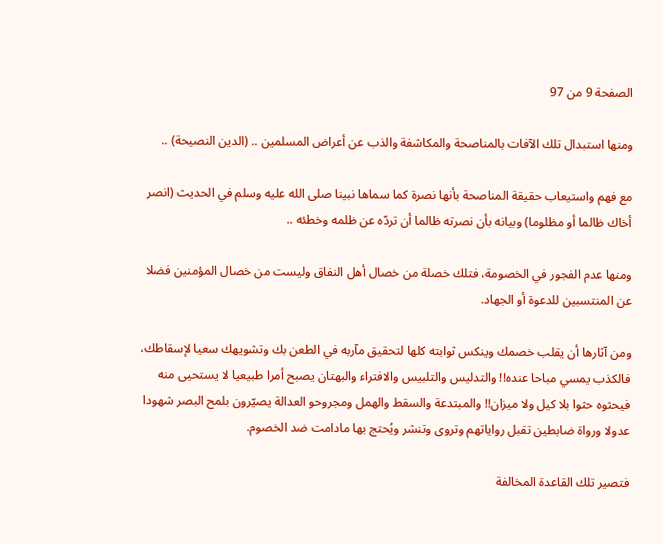الصفحة 9 من 97

ومنها استبدال تلك الآفات بالمناصحة والمكاشفة والذب عن أعراض المسلمين .. (الدين النصيحة) ..

مع فهم واستيعاب حقيقة المناصحة بأنها نصرة كما سماها نبينا صلى الله عليه وسلم في الحديث (انصر أخاك ظالما أو مظلوما) وبيانه بأن نصرته ظالما أن تردّه عن ظلمه وخطئه ..

ومنها عدم الفجور في الخصومة، فتلك خصلة من خصال أهل النفاق وليست من خصال المؤمنين فضلا عن المنتسبين للدعوة أو الجهاد.

ومن آثارها أن يقلب خصمك وينكس ثوابته كلها لتحقيق مآربه في الطعن بك وتشويهك سعيا لإسقاطك، فالكذب يمسي مباحا عنده!! والتدليس والتلبيس والافتراء والبهتان يصبح أمرا طبيعيا لا يستحيى منه فيحثوه حثوا بلا كيل ولا ميزان!! والمبتدعة والسقط والهمل ومجروحو العدالة يصيّرون بلمح البصر شهودا عدولا ورواة ضابطين تقبل رواياتهم وتروى وتنشر ويُحتج بها مادامت ضد الخصوم.

فتصير تلك القاعدة المخالفة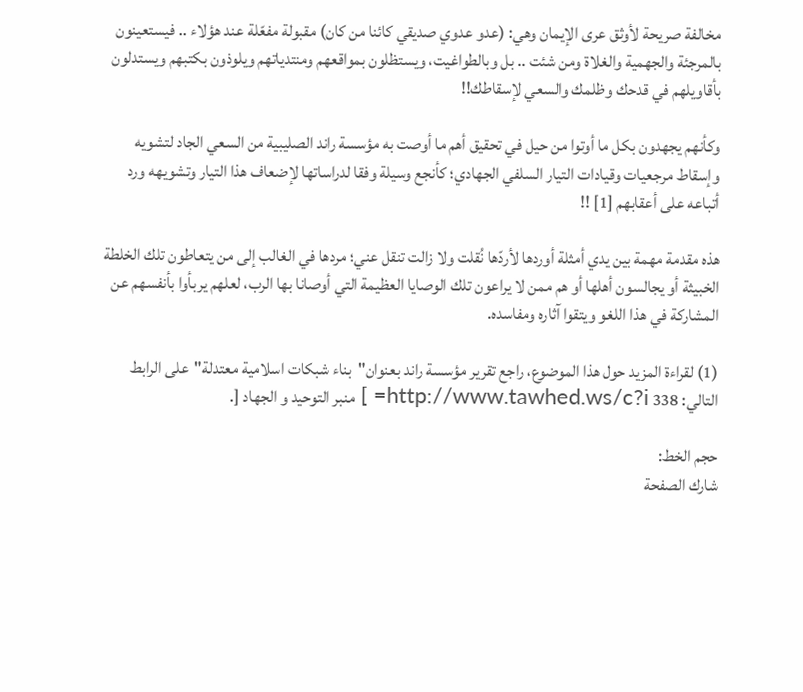مخالفة صريحة لأوثق عرى الإيمان وهي: (عدو عدوي صديقي كائنا من كان) مقبولة مفعّلة عند هؤلاء .. فيستعينون بالمرجئة والجهمية والغلاة ومن شئت .. بل وبالطواغيت، ويستظلون بمواقعهم ومنتدياتهم ويلوذون بكتبهم ويستدلون بأقاويلهم في قدحك وظلمك والسعي لإسقاطك!!

وكأنهم يجهدون بكل ما أوتوا من حيل في تحقيق أهم ما أوصت به مؤسسة راند الصليبية من السعي الجاد لتشويه وإسقاط مرجعيات وقيادات التيار السلفي الجهادي؛ كأنجع وسيلة وفقا لدراساتها لإضعاف هذا التيار وتشويهه ورد أتباعه على أعقابهم [1] !!

هذه مقدمة مهمة بين يدي أمثلة أوردها لأردّها نُقلت ولا زالت تنقل عني؛ مردها في الغالب إلى من يتعاطون تلك الخلطة الخبيثة أو يجالسون أهلها أو هم ممن لا يراعون تلك الوصايا العظيمة التي أوصانا بها الرب، لعلهم يربأوا بأنفسهم عن المشاركة في هذا اللغو ويتقوا آثاره ومفاسده.

(1) لقراءة المزيد حول هذا الموضوع، راجع تقرير مؤسسة راند بعنوان"بناء شبكات اسلامية معتدلة"على الرابط التالي: 338 http://www.tawhed.ws/c?i= ] منبر التوحيد و الجهاد [.

حجم الخط:
شارك الصفحة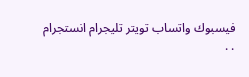فيسبوك واتساب تويتر تليجرام انستجرام
. .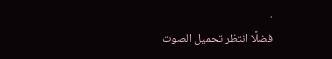.
فضلًا انتظر تحميل الصوت